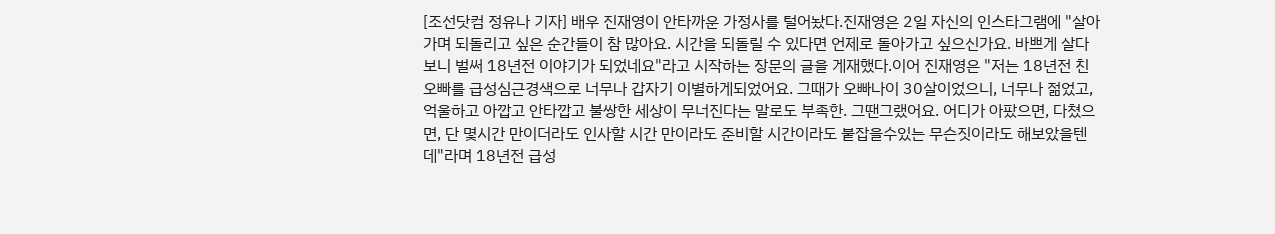[조선닷컴 정유나 기자] 배우 진재영이 안타까운 가정사를 털어놨다.진재영은 2일 자신의 인스타그램에 "살아가며 되돌리고 싶은 순간들이 참 많아요. 시간을 되돌릴 수 있다면 언제로 돌아가고 싶으신가요. 바쁘게 살다보니 벌써 18년전 이야기가 되었네요"라고 시작하는 장문의 글을 게재했다.이어 진재영은 "저는 18년전 친오빠를 급성심근경색으로 너무나 갑자기 이별하게되었어요. 그때가 오빠나이 30살이었으니, 너무나 젊었고, 억울하고 아깝고 안타깝고 불쌍한 세상이 무너진다는 말로도 부족한. 그땐그랬어요. 어디가 아팠으면, 다쳤으면, 단 몇시간 만이더라도 인사할 시간 만이라도 준비할 시간이라도 붙잡을수있는 무슨짓이라도 해보았을텐데"라며 18년전 급성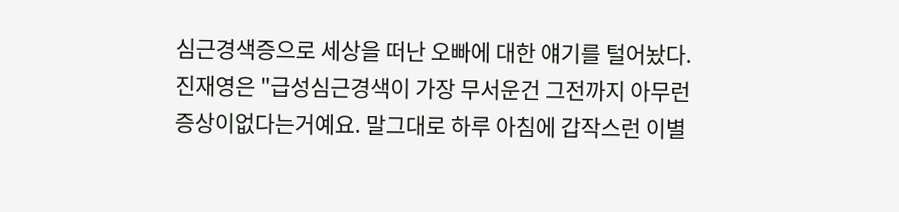심근경색증으로 세상을 떠난 오빠에 대한 얘기를 털어놨다.진재영은 "급성심근경색이 가장 무서운건 그전까지 아무런증상이없다는거예요. 말그대로 하루 아침에 갑작스런 이별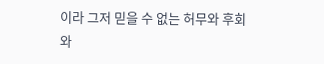이라 그저 믿을 수 없는 허무와 후회와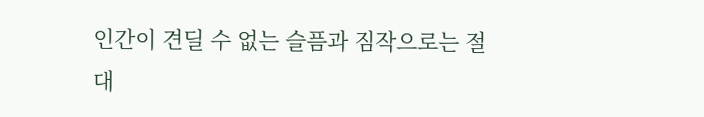인간이 견딜 수 없는 슬픔과 짐작으로는 절대